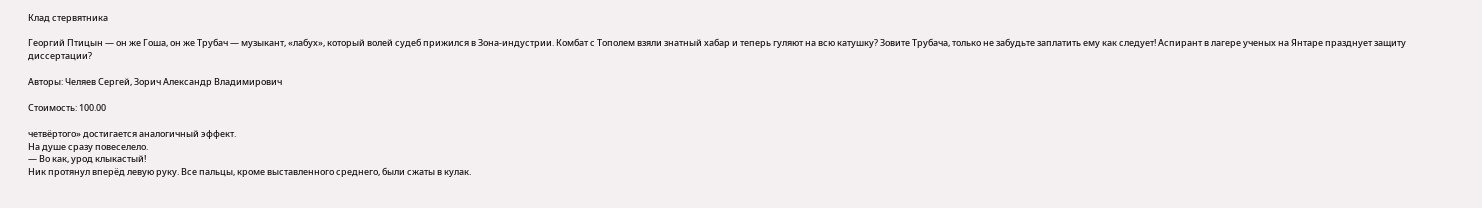Клад стервятника

Георгий Птицын — он же Гоша, он же Трубач — музыкант, «лабух», который волей судеб прижился в Зона-индустрии. Комбат с Тополем взяли знатный хабар и теперь гуляют на всю катушку? Зовите Трубача, только не забудьте заплатить ему как следует! Аспирант в лагере ученых на Янтаре празднует защиту диссертации?

Авторы: Челяев Сергей, Зорич Александр Владимирович

Стоимость: 100.00

четвёртого» достигается аналогичный эффект.
На душе сразу повеселело.
— Во как, урод клыкастый!
Ник протянул вперёд левую руку. Все пальцы, кроме выставленного среднего, были сжаты в кулак.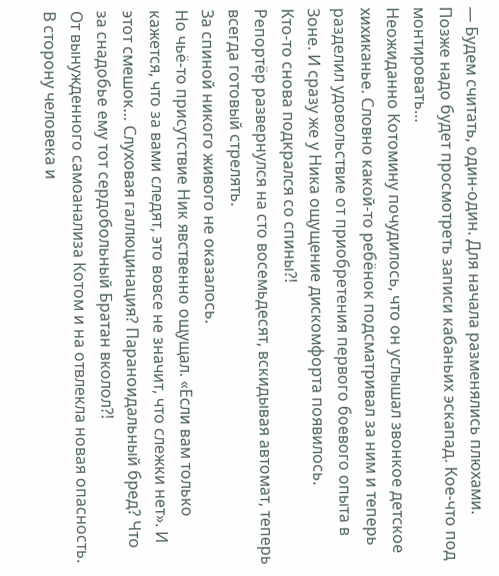— Будем считать, один-один. Для начала разменялись плюхами.
Позже надо будет просмотреть записи кабаньих эскапад. Кое-что под монтировать…
Неожиданно Котомину почудилось, что он услышал звонкое детское хихиканье. Словно какой-то ребёнок подсматривал за ним и теперь разделил удовольствие от приобретения первого боевого опыта в Зоне. И сразу же у Ника ощущение дискомфорта появилось.
Кто-то снова подкрался со спины?!
Репортёр развернулся на сто восемьдесят, вскидывая автомат, теперь всегда готовый стрелять.
За спиной никого живого не оказалось.
Но чьё-то присутствие Ник явственно ощущал. «Если вам только кажется, что за вами следят, это вовсе не значит, что слежки нет». И этот смешок… Слуховая галлюцинация? Параноидальный бред? Что за снадобье ему тот сердобольный Братан вколол?!
От вынужденного самоанализа Котом и на отвлекла новая опасность. В сторону человека и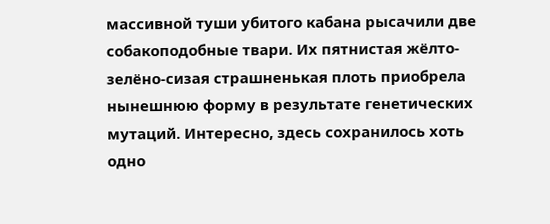массивной туши убитого кабана рысачили две собакоподобные твари. Их пятнистая жёлто-зелёно-сизая страшненькая плоть приобрела нынешнюю форму в результате генетических мутаций. Интересно, здесь сохранилось хоть одно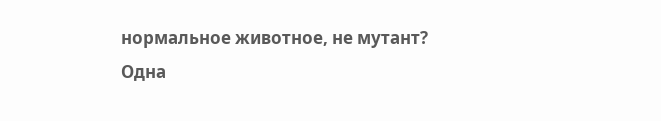нормальное животное, не мутант?
Одна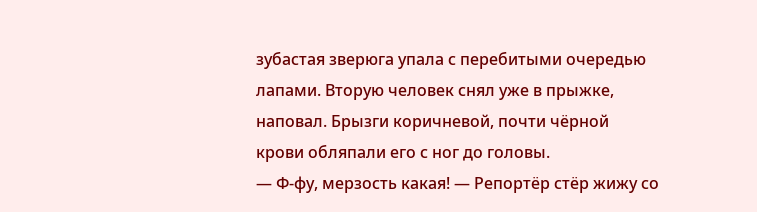зубастая зверюга упала с перебитыми очередью лапами. Вторую человек снял уже в прыжке, наповал. Брызги коричневой, почти чёрной крови обляпали его с ног до головы.
— Ф-фу, мерзость какая! — Репортёр стёр жижу со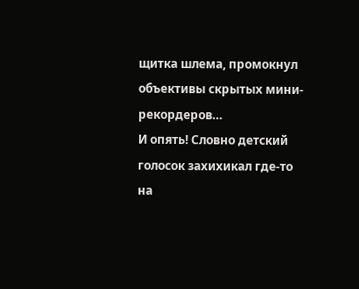щитка шлема, промокнул объективы скрытых мини-рекордеров…
И опять! Словно детский голосок захихикал где-то на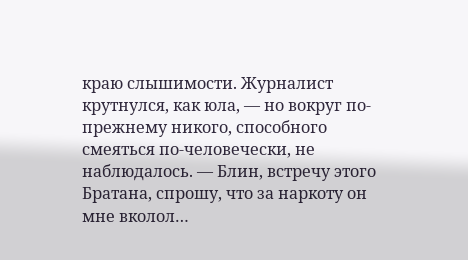краю слышимости. Журналист крутнулся, как юла, — но вокруг по-прежнему никого, способного смеяться по-человечески, не наблюдалось. — Блин, встречу этого Братана, спрошу, что за наркоту он мне вколол…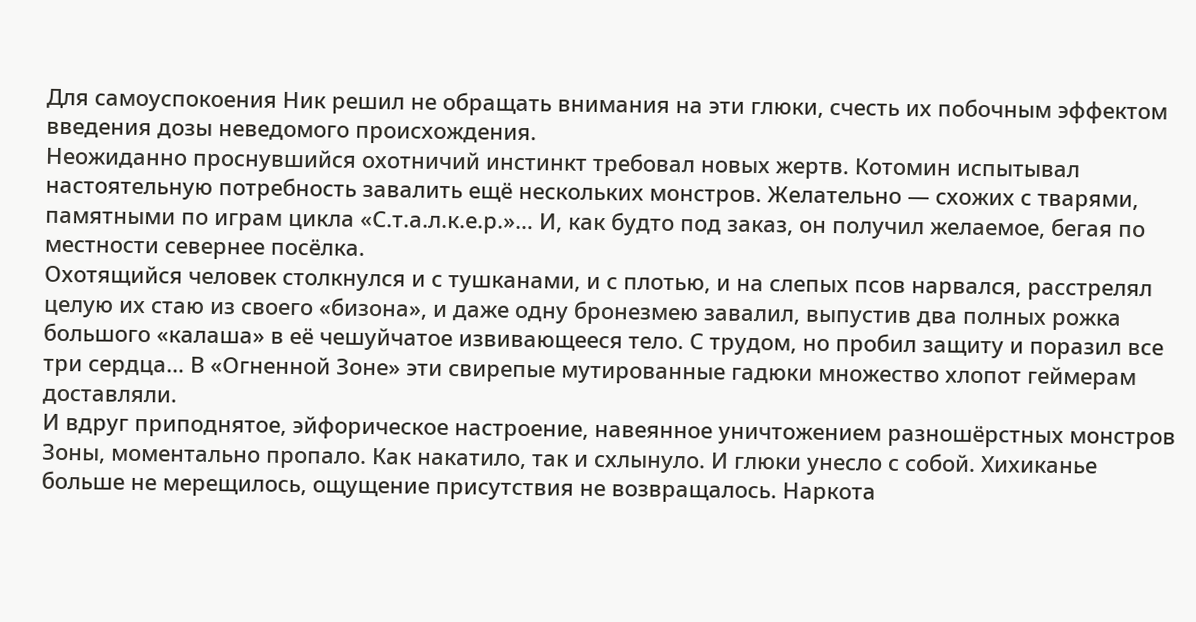Для самоуспокоения Ник решил не обращать внимания на эти глюки, счесть их побочным эффектом введения дозы неведомого происхождения.
Неожиданно проснувшийся охотничий инстинкт требовал новых жертв. Котомин испытывал настоятельную потребность завалить ещё нескольких монстров. Желательно — схожих с тварями, памятными по играм цикла «С.т.а.л.к.е.р.»… И, как будто под заказ, он получил желаемое, бегая по местности севернее посёлка.
Охотящийся человек столкнулся и с тушканами, и с плотью, и на слепых псов нарвался, расстрелял целую их стаю из своего «бизона», и даже одну бронезмею завалил, выпустив два полных рожка большого «калаша» в её чешуйчатое извивающееся тело. С трудом, но пробил защиту и поразил все три сердца… В «Огненной Зоне» эти свирепые мутированные гадюки множество хлопот геймерам доставляли.
И вдруг приподнятое, эйфорическое настроение, навеянное уничтожением разношёрстных монстров Зоны, моментально пропало. Как накатило, так и схлынуло. И глюки унесло с собой. Хихиканье больше не мерещилось, ощущение присутствия не возвращалось. Наркота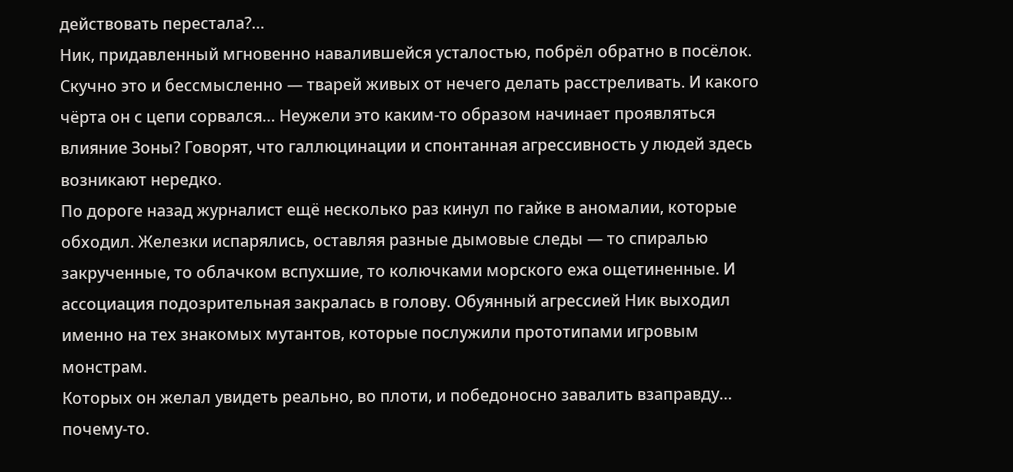действовать перестала?…
Ник, придавленный мгновенно навалившейся усталостью, побрёл обратно в посёлок. Скучно это и бессмысленно — тварей живых от нечего делать расстреливать. И какого чёрта он с цепи сорвался… Неужели это каким-то образом начинает проявляться влияние Зоны? Говорят, что галлюцинации и спонтанная агрессивность у людей здесь возникают нередко.
По дороге назад журналист ещё несколько раз кинул по гайке в аномалии, которые обходил. Железки испарялись, оставляя разные дымовые следы — то спиралью закрученные, то облачком вспухшие, то колючками морского ежа ощетиненные. И ассоциация подозрительная закралась в голову. Обуянный агрессией Ник выходил именно на тех знакомых мутантов, которые послужили прототипами игровым монстрам.
Которых он желал увидеть реально, во плоти, и победоносно завалить взаправду… почему-то.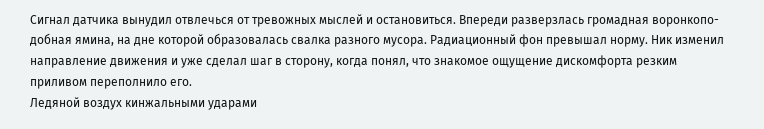Сигнал датчика вынудил отвлечься от тревожных мыслей и остановиться. Впереди разверзлась громадная воронкопо-добная ямина, на дне которой образовалась свалка разного мусора. Радиационный фон превышал норму. Ник изменил направление движения и уже сделал шаг в сторону, когда понял, что знакомое ощущение дискомфорта резким приливом переполнило его.
Ледяной воздух кинжальными ударами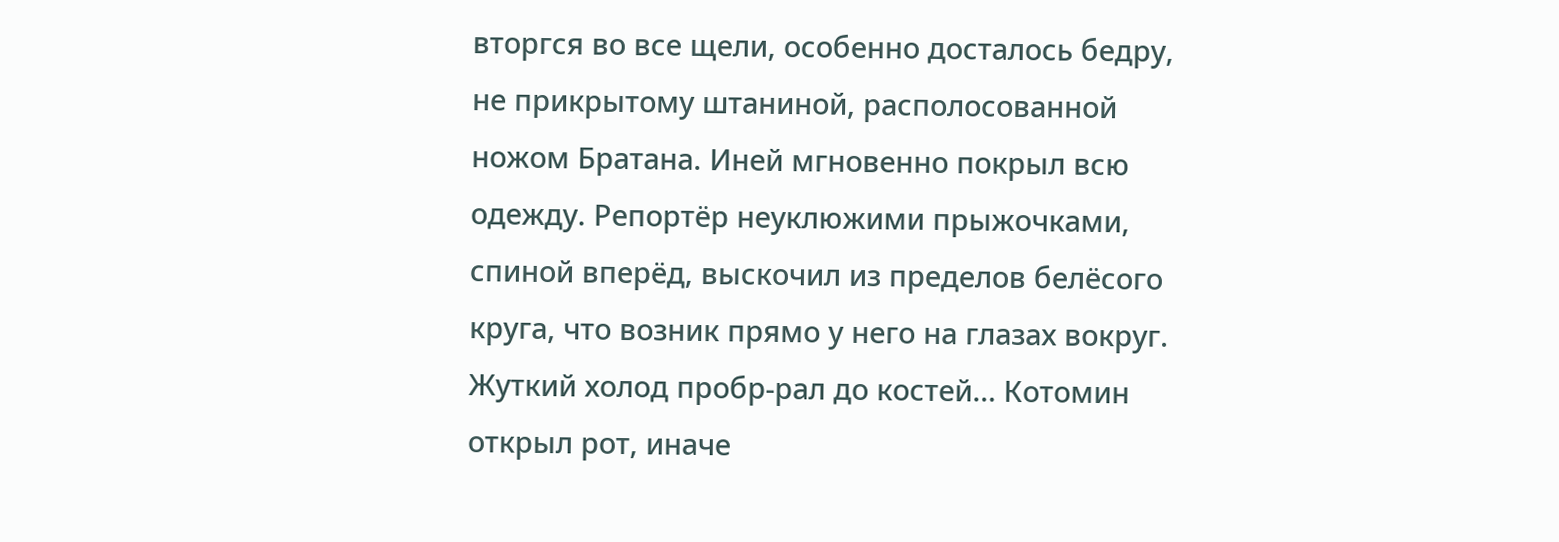вторгся во все щели, особенно досталось бедру, не прикрытому штаниной, располосованной ножом Братана. Иней мгновенно покрыл всю одежду. Репортёр неуклюжими прыжочками, спиной вперёд, выскочил из пределов белёсого круга, что возник прямо у него на глазах вокруг. Жуткий холод пробр-рал до костей… Котомин открыл рот, иначе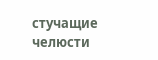стучащие челюсти